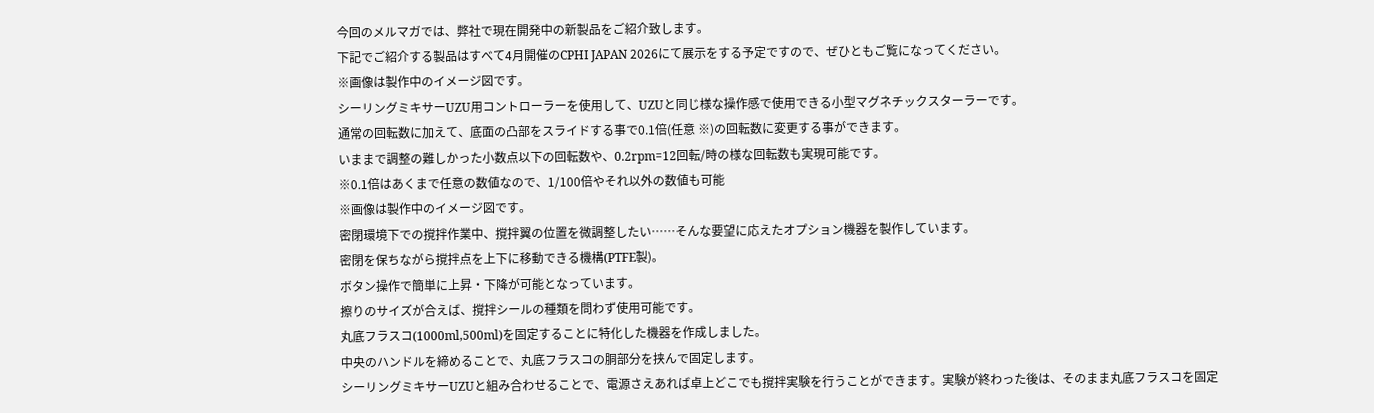今回のメルマガでは、弊社で現在開発中の新製品をご紹介致します。
下記でご紹介する製品はすべて4月開催のCPHI JAPAN 2026にて展示をする予定ですので、ぜひともご覧になってください。
※画像は製作中のイメージ図です。
シーリングミキサーUZU用コントローラーを使用して、UZUと同じ様な操作感で使用できる小型マグネチックスターラーです。
通常の回転数に加えて、底面の凸部をスライドする事で0.1倍(任意 ※)の回転数に変更する事ができます。
いままで調整の難しかった小数点以下の回転数や、0.2rpm=12回転/時の様な回転数も実現可能です。
※0.1倍はあくまで任意の数値なので、1/100倍やそれ以外の数値も可能
※画像は製作中のイメージ図です。
密閉環境下での撹拌作業中、撹拌翼の位置を微調整したい……そんな要望に応えたオプション機器を製作しています。
密閉を保ちながら撹拌点を上下に移動できる機構(PTFE製)。
ボタン操作で簡単に上昇・下降が可能となっています。
擦りのサイズが合えば、撹拌シールの種類を問わず使用可能です。
丸底フラスコ(1000ml,500ml)を固定することに特化した機器を作成しました。
中央のハンドルを締めることで、丸底フラスコの胴部分を挟んで固定します。
シーリングミキサーUZUと組み合わせることで、電源さえあれば卓上どこでも撹拌実験を行うことができます。実験が終わった後は、そのまま丸底フラスコを固定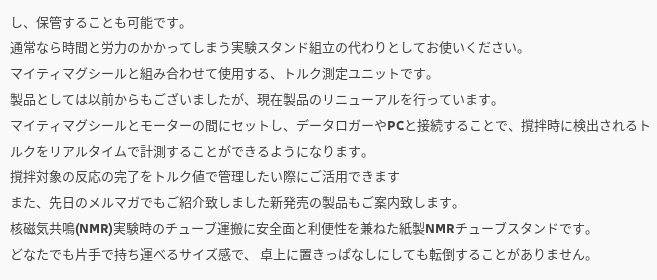し、保管することも可能です。
通常なら時間と労力のかかってしまう実験スタンド組立の代わりとしてお使いください。
マイティマグシールと組み合わせて使用する、トルク測定ユニットです。
製品としては以前からもございましたが、現在製品のリニューアルを行っています。
マイティマグシールとモーターの間にセットし、データロガーやPCと接続することで、撹拌時に検出されるトルクをリアルタイムで計測することができるようになります。
撹拌対象の反応の完了をトルク値で管理したい際にご活用できます
また、先日のメルマガでもご紹介致しました新発売の製品もご案内致します。
核磁気共鳴(NMR)実験時のチューブ運搬に安全面と利便性を兼ねた紙製NMRチューブスタンドです。
どなたでも片手で持ち運べるサイズ感で、 卓上に置きっぱなしにしても転倒することがありません。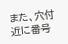また、穴付近に番号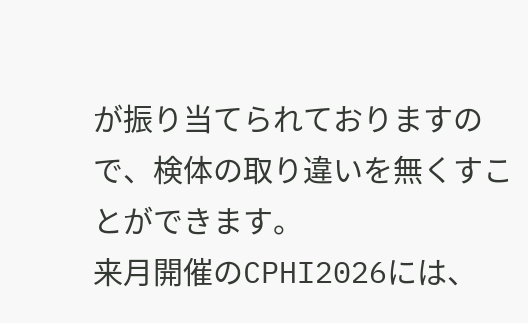が振り当てられておりますので、検体の取り違いを無くすことができます。
来月開催のCPHI2026には、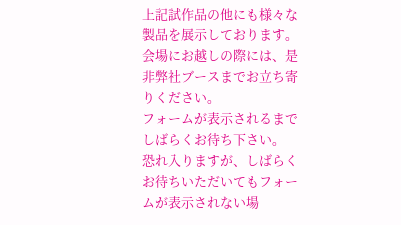上記試作品の他にも様々な製品を展示しております。
会場にお越しの際には、是非弊社ブースまでお立ち寄りください。
フォームが表示されるまでしばらくお待ち下さい。
恐れ入りますが、しばらくお待ちいただいてもフォームが表示されない場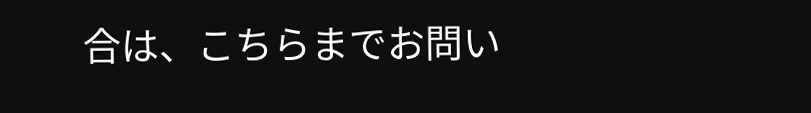合は、こちらまでお問い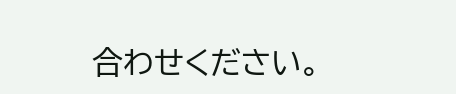合わせください。